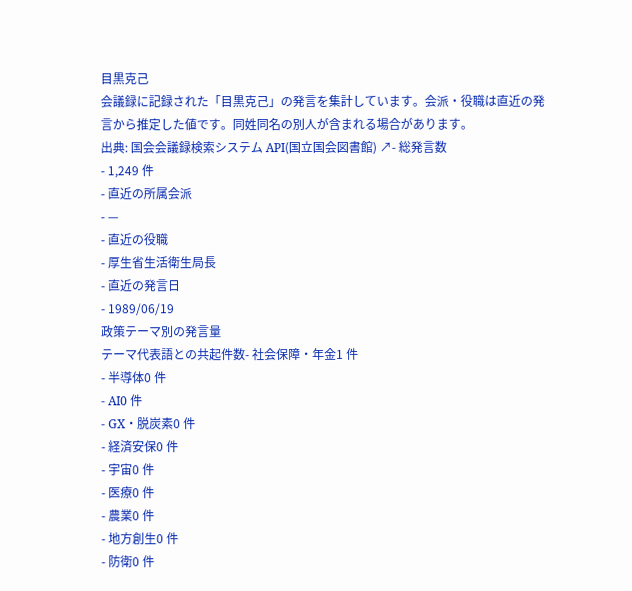目黒克己
会議録に記録された「目黒克己」の発言を集計しています。会派・役職は直近の発言から推定した値です。同姓同名の別人が含まれる場合があります。
出典: 国会会議録検索システム API(国立国会図書館) ↗- 総発言数
- 1,249 件
- 直近の所属会派
- —
- 直近の役職
- 厚生省生活衛生局長
- 直近の発言日
- 1989/06/19
政策テーマ別の発言量
テーマ代表語との共起件数- 社会保障・年金1 件
- 半導体0 件
- AI0 件
- GX・脱炭素0 件
- 経済安保0 件
- 宇宙0 件
- 医療0 件
- 農業0 件
- 地方創生0 件
- 防衛0 件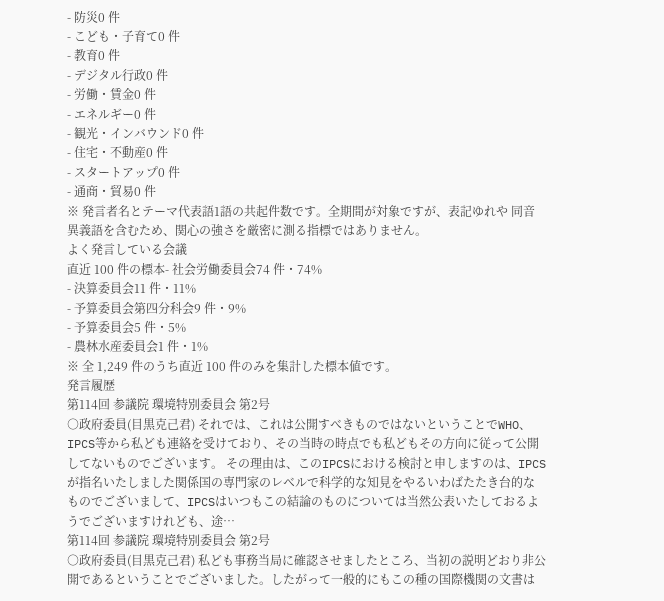- 防災0 件
- こども・子育て0 件
- 教育0 件
- デジタル行政0 件
- 労働・賃金0 件
- エネルギー0 件
- 観光・インバウンド0 件
- 住宅・不動産0 件
- スタートアップ0 件
- 通商・貿易0 件
※ 発言者名とテーマ代表語1語の共起件数です。全期間が対象ですが、表記ゆれや 同音異義語を含むため、関心の強さを厳密に測る指標ではありません。
よく発言している会議
直近 100 件の標本- 社会労働委員会74 件・74%
- 決算委員会11 件・11%
- 予算委員会第四分科会9 件・9%
- 予算委員会5 件・5%
- 農林水産委員会1 件・1%
※ 全 1,249 件のうち直近 100 件のみを集計した標本値です。
発言履歴
第114回 参議院 環境特別委員会 第2号
○政府委員(目黒克己君) それでは、これは公開すべきものではないということでWHO、IPCS等から私ども連絡を受けており、その当時の時点でも私どもその方向に従って公開してないものでございます。 その理由は、このIPCSにおける検討と申しますのは、IPCSが指名いたしました関係国の専門家のレベルで科学的な知見をやるいわばたたき台的なものでございまして、IPCSはいつもこの結論のものについては当然公表いたしておるようでございますけれども、途…
第114回 参議院 環境特別委員会 第2号
○政府委員(目黒克己君) 私ども事務当局に確認させましたところ、当初の説明どおり非公開であるということでございました。したがって一般的にもこの種の国際機関の文書は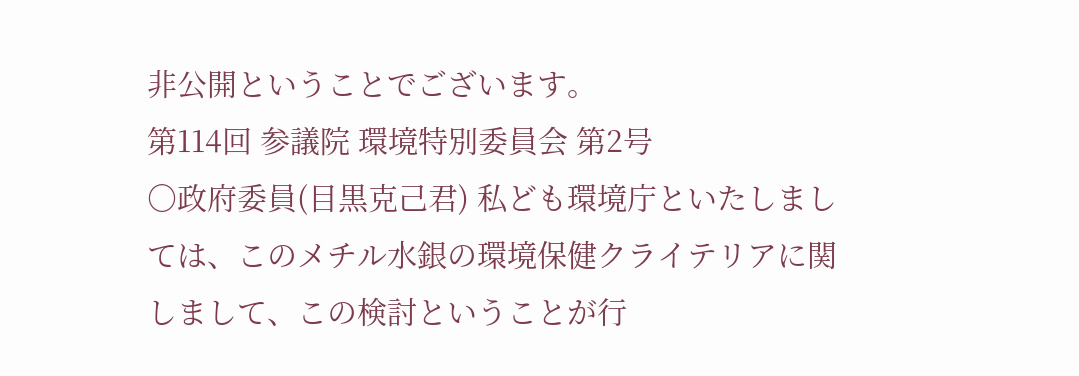非公開ということでございます。
第114回 参議院 環境特別委員会 第2号
○政府委員(目黒克己君) 私ども環境庁といたしましては、このメチル水銀の環境保健クライテリアに関しまして、この検討ということが行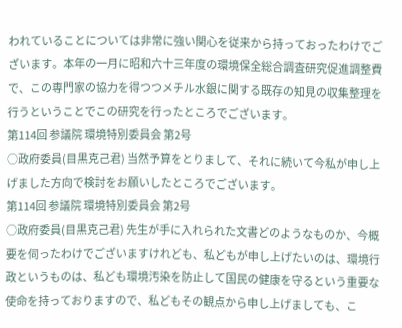われていることについては非常に強い関心を従来から持っておったわけでございます。本年の一月に昭和六十三年度の環境保全総合調査研究促進調整費で、この専門家の協力を得つつメチル水銀に関する既存の知見の収集整理を行うということでこの研究を行ったところでございます。
第114回 参議院 環境特別委員会 第2号
○政府委員(目黒克己君) 当然予算をとりまして、それに続いて今私が申し上げました方向で検討をお願いしたところでございます。
第114回 参議院 環境特別委員会 第2号
○政府委員(目黒克己君) 先生が手に入れられた文書どのようなものか、今概要を伺ったわけでございますけれども、私どもが申し上げたいのは、環境行政というものは、私ども環境汚染を防止して国民の健康を守るという重要な使命を持っておりますので、私どもその観点から申し上げましても、こ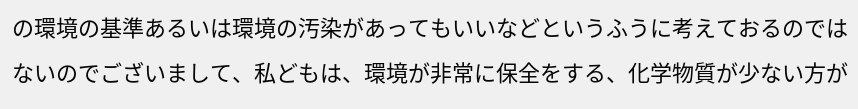の環境の基準あるいは環境の汚染があってもいいなどというふうに考えておるのではないのでございまして、私どもは、環境が非常に保全をする、化学物質が少ない方が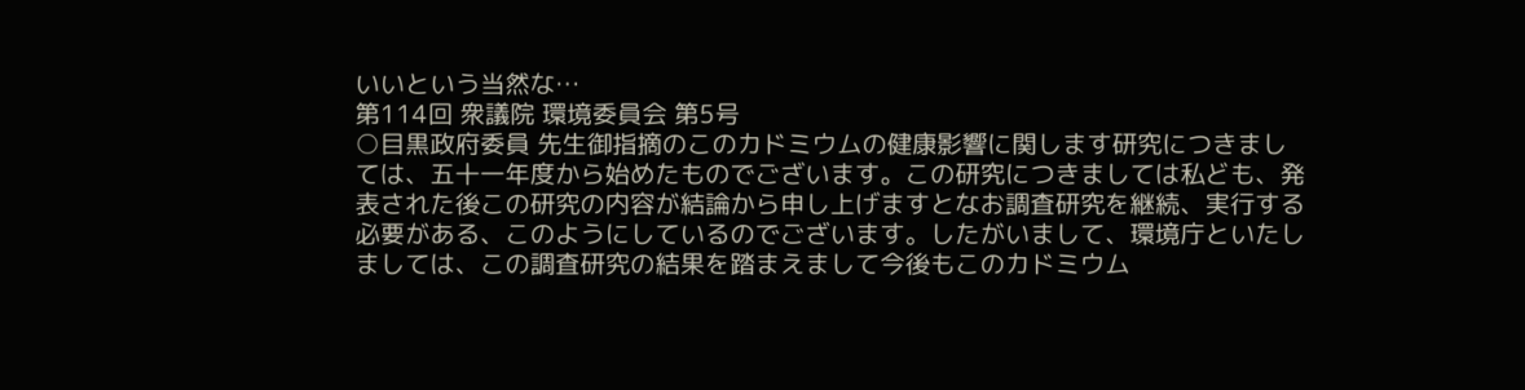いいという当然な…
第114回 衆議院 環境委員会 第5号
○目黒政府委員 先生御指摘のこのカドミウムの健康影響に関します研究につきましては、五十一年度から始めたものでございます。この研究につきましては私ども、発表された後この研究の内容が結論から申し上げますとなお調査研究を継続、実行する必要がある、このようにしているのでございます。したがいまして、環境庁といたしましては、この調査研究の結果を踏まえまして今後もこのカドミウム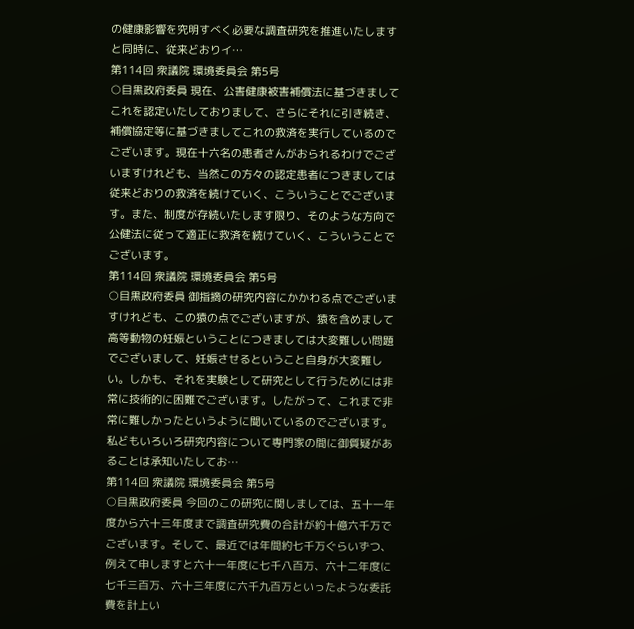の健康影響を究明すべく必要な調査研究を推進いたしますと同時に、従来どおりイ…
第114回 衆議院 環境委員会 第5号
○目黒政府委員 現在、公害健康被害補償法に基づきましてこれを認定いたしておりまして、さらにそれに引き続き、補償協定等に基づきましてこれの救済を実行しているのでございます。現在十六名の患者さんがおられるわけでございますけれども、当然この方々の認定患者につきましては従来どおりの救済を続けていく、こういうことでございます。また、制度が存続いたします限り、そのような方向で公健法に従って適正に救済を続けていく、こういうことでございます。
第114回 衆議院 環境委員会 第5号
○目黒政府委員 御指摘の研究内容にかかわる点でございますけれども、この猿の点でございますが、猿を含めまして高等動物の妊娠ということにつきましては大変難しい問題でございまして、妊娠させるということ自身が大変難しい。しかも、それを実験として研究として行うためには非常に技術的に困難でございます。したがって、これまで非常に難しかったというように聞いているのでございます。 私どもいろいろ研究内容について専門家の間に御質疑があることは承知いたしてお…
第114回 衆議院 環境委員会 第5号
○目黒政府委員 今回のこの研究に関しましては、五十一年度から六十三年度まで調査研究費の合計が約十億六千万でございます。そして、最近では年間約七千万ぐらいずつ、例えて申しますと六十一年度に七千八百万、六十二年度に七千三百万、六十三年度に六千九百万といったような委託費を計上い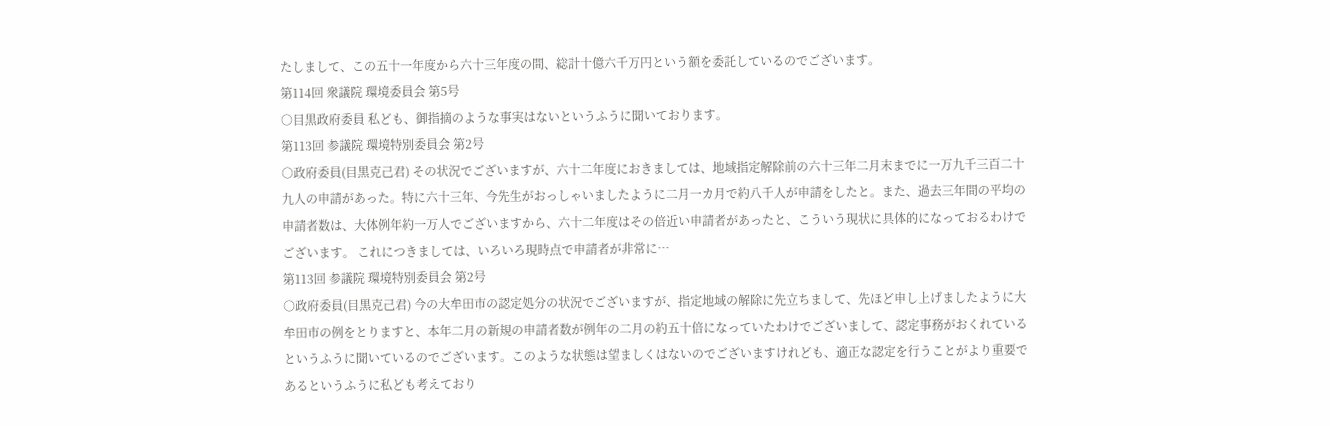たしまして、この五十一年度から六十三年度の間、総計十億六千万円という額を委託しているのでございます。
第114回 衆議院 環境委員会 第5号
○目黒政府委員 私ども、御指摘のような事実はないというふうに聞いております。
第113回 参議院 環境特別委員会 第2号
○政府委員(目黒克己君) その状況でございますが、六十二年度におきましては、地域指定解除前の六十三年二月末までに一万九千三百二十九人の申請があった。特に六十三年、今先生がおっしゃいましたように二月一カ月で約八千人が申請をしたと。また、過去三年間の平均の申請者数は、大体例年約一万人でございますから、六十二年度はその倍近い申請者があったと、こういう現状に具体的になっておるわけでございます。 これにつきましては、いろいろ現時点で申請者が非常に…
第113回 参議院 環境特別委員会 第2号
○政府委員(目黒克己君) 今の大牟田市の認定処分の状況でございますが、指定地域の解除に先立ちまして、先ほど申し上げましたように大牟田市の例をとりますと、本年二月の新規の申請者数が例年の二月の約五十倍になっていたわけでございまして、認定事務がおくれているというふうに聞いているのでございます。このような状態は望ましくはないのでございますけれども、適正な認定を行うことがより重要であるというふうに私ども考えており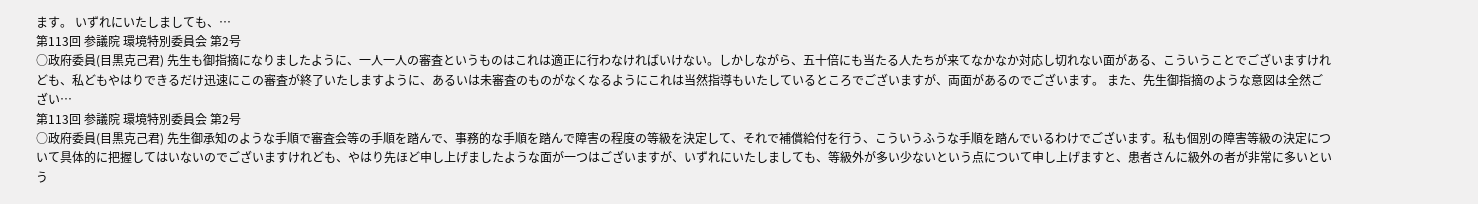ます。 いずれにいたしましても、…
第113回 参議院 環境特別委員会 第2号
○政府委員(目黒克己君) 先生も御指摘になりましたように、一人一人の審査というものはこれは適正に行わなければいけない。しかしながら、五十倍にも当たる人たちが来てなかなか対応し切れない面がある、こういうことでございますけれども、私どもやはりできるだけ迅速にこの審査が終了いたしますように、あるいは未審査のものがなくなるようにこれは当然指導もいたしているところでございますが、両面があるのでございます。 また、先生御指摘のような意図は全然ござい…
第113回 参議院 環境特別委員会 第2号
○政府委員(目黒克己君) 先生御承知のような手順で審査会等の手順を踏んで、事務的な手順を踏んで障害の程度の等級を決定して、それで補償給付を行う、こういうふうな手順を踏んでいるわけでございます。私も個別の障害等級の決定について具体的に把握してはいないのでございますけれども、やはり先ほど申し上げましたような面が一つはございますが、いずれにいたしましても、等級外が多い少ないという点について申し上げますと、患者さんに級外の者が非常に多いという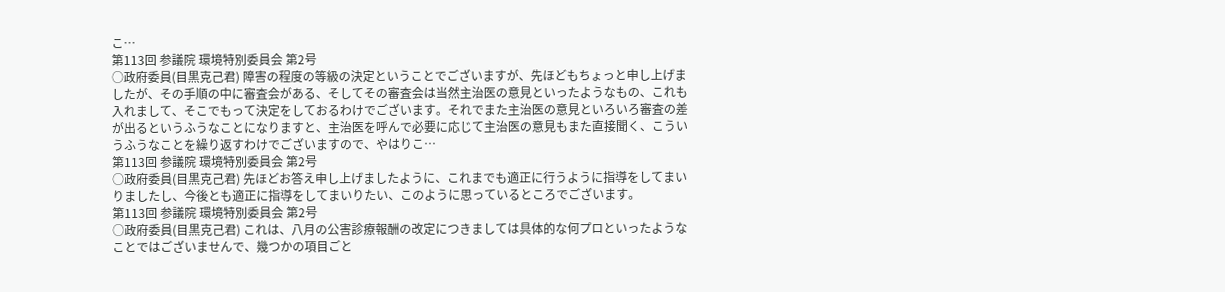こ…
第113回 参議院 環境特別委員会 第2号
○政府委員(目黒克己君) 障害の程度の等級の決定ということでございますが、先ほどもちょっと申し上げましたが、その手順の中に審査会がある、そしてその審査会は当然主治医の意見といったようなもの、これも入れまして、そこでもって決定をしておるわけでございます。それでまた主治医の意見といろいろ審査の差が出るというふうなことになりますと、主治医を呼んで必要に応じて主治医の意見もまた直接聞く、こういうふうなことを繰り返すわけでございますので、やはりこ…
第113回 参議院 環境特別委員会 第2号
○政府委員(目黒克己君) 先ほどお答え申し上げましたように、これまでも適正に行うように指導をしてまいりましたし、今後とも適正に指導をしてまいりたい、このように思っているところでございます。
第113回 参議院 環境特別委員会 第2号
○政府委員(目黒克己君) これは、八月の公害診療報酬の改定につきましては具体的な何プロといったようなことではございませんで、幾つかの項目ごと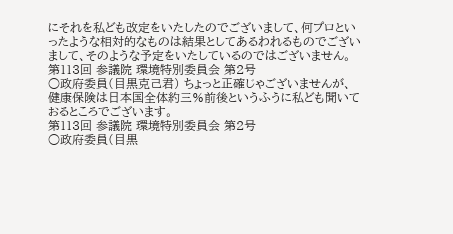にそれを私ども改定をいたしたのでございまして、何プロといったような相対的なものは結果としてあるわれるものでございまして、そのような予定をいたしているのではございません。
第113回 参議院 環境特別委員会 第2号
○政府委員(目黒克己君) ちょっと正確じゃございませんが、健康保険は日本国全体約三%前後というふうに私ども聞いておるところでございます。
第113回 参議院 環境特別委員会 第2号
○政府委員(目黒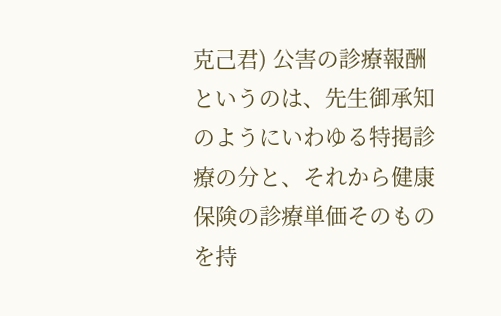克己君) 公害の診療報酬というのは、先生御承知のようにいわゆる特掲診療の分と、それから健康保険の診療単価そのものを持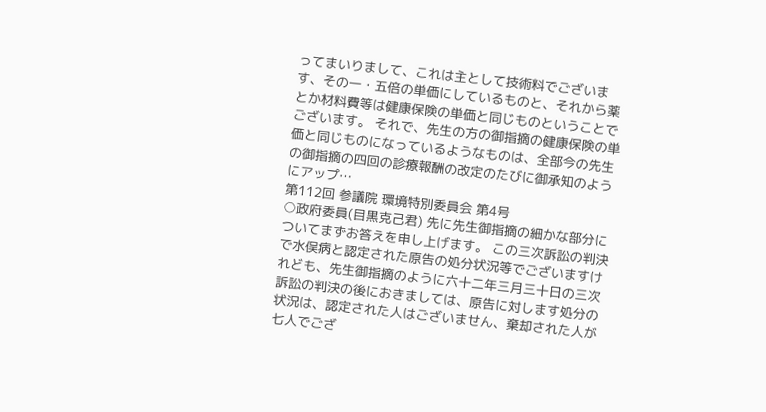ってまいりまして、これは主として技術料でございます、その一・五倍の単価にしているものと、それから薬とか材料費等は健康保険の単価と同じものということでございます。 それで、先生の方の御指摘の健康保険の単価と同じものになっているようなものは、全部今の先生の御指摘の四回の診療報酬の改定のたびに御承知のようにアップ…
第112回 参議院 環境特別委員会 第4号
○政府委員(目黒克己君) 先に先生御指摘の細かな部分についてまずお答えを申し上げます。 この三次訴訟の判決で水俣病と認定された原告の処分状況等でございますけれども、先生御指摘のように六十二年三月三十日の三次訴訟の判決の後におきましては、原告に対します処分の状況は、認定された人はございません、棄却された人が七人でござ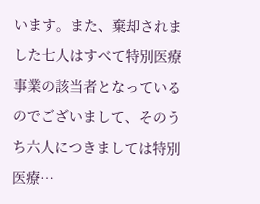います。また、棄却されました七人はすべて特別医療事業の該当者となっているのでございまして、そのうち六人につきましては特別医療…